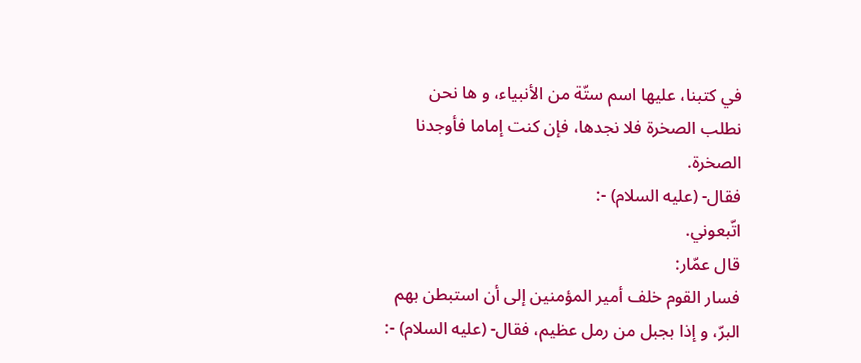في كتبنا، عليها اسم ستّة من الأنبياء، و ها نحن نطلب الصخرة فلا نجدها، فإن كنت إماما فأوجدنا الصخرة.
فقال- (عليه السلام) -:
اتّبعوني.
قال عمّار:
فسار القوم خلف أمير المؤمنين إلى أن استبطن بهم البرّ، و إذا بجبل من رمل عظيم، فقال- (عليه السلام) -: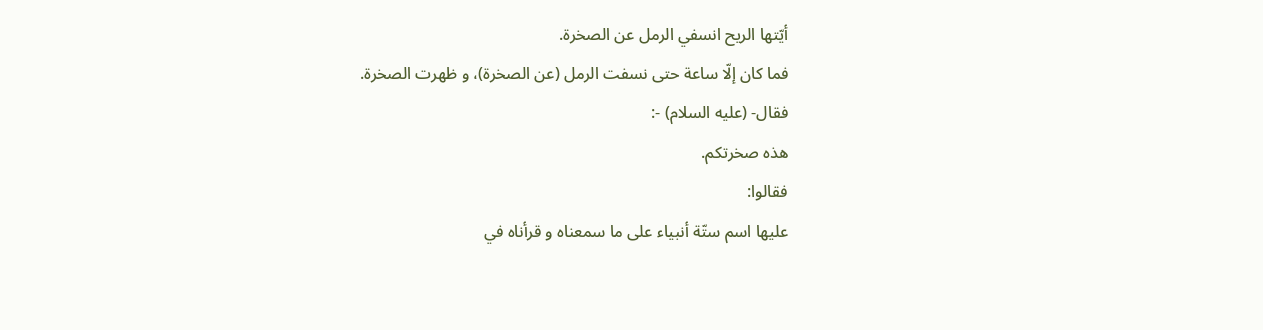أيّتها الريح انسفي الرمل عن الصخرة.
فما كان إلّا ساعة حتى نسفت الرمل (عن الصخرة)، و ظهرت الصخرة.
فقال- (عليه السلام) -:
هذه صخرتكم.
فقالوا:
عليها اسم ستّة أنبياء على ما سمعناه و قرأناه في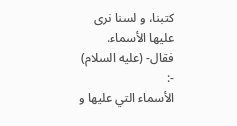كتبنا، و لسنا نرى عليها الأسماء.
فقال- (عليه السلام) -:
الأسماء التي عليها و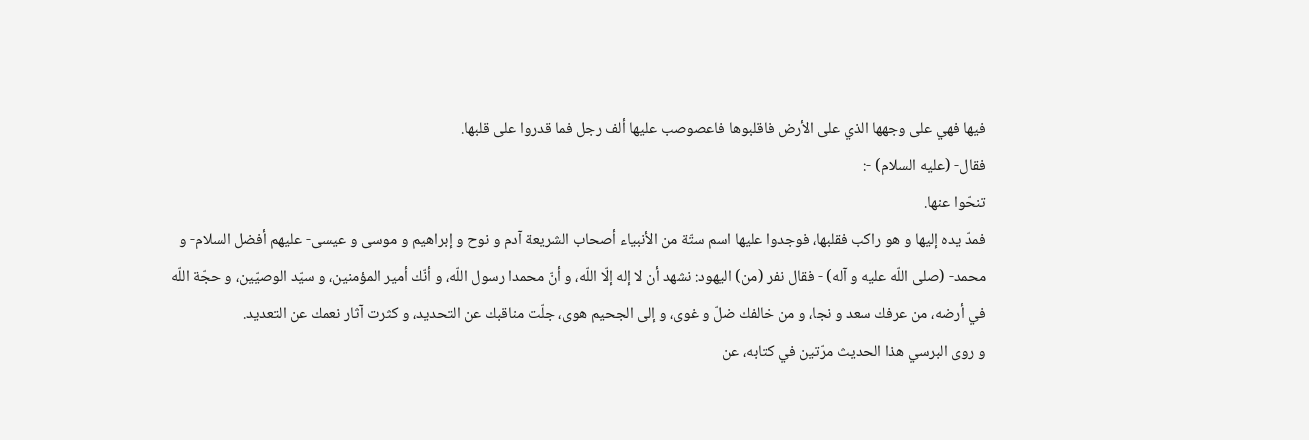فيها فهي على وجهها الذي على الأرض فاقلبوها فاعصوصب عليها ألف رجل فما قدروا على قلبها.
فقال- (عليه السلام) -:
تنحّوا عنها.
فمدّ يده إليها و هو راكب فقلبها، فوجدوا عليها اسم ستّة من الأنبياء أصحاب الشريعة آدم و نوح و إبراهيم و موسى و عيسى- عليهم أفضل السلام- و محمد- (صلى اللّه عليه و آله) - فقال نفر (من) اليهود: نشهد أن لا إله إلّا اللّه، و أنّ محمدا رسول اللّه، و أنّك أمير المؤمنين، و سيّد الوصيّين، و حجّة اللّه في أرضه، من عرفك سعد و نجا، و من خالفك ضلّ و غوى، و إلى الجحيم هوى، جلّت مناقبك عن التحديد، و كثرت آثار نعمك عن التعديد.
و روى البرسي هذا الحديث مرّتين في كتابه، عن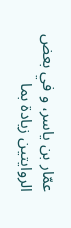عمّار بن ياسر، و في بعض الروايتين زيادة بما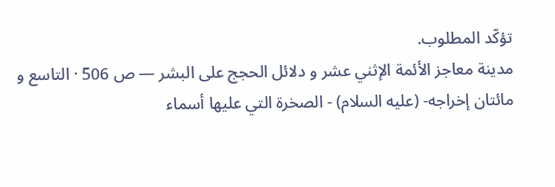تؤكّد المطلوب.
مدينة معاجز الأئمة الإثني عشر و دلائل الحجج على البشر — ص 506 · التاسع و مائتان إخراجه- (عليه السلام) - الصخرة التي عليها أسماء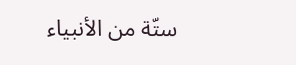ستّة من الأنبياء